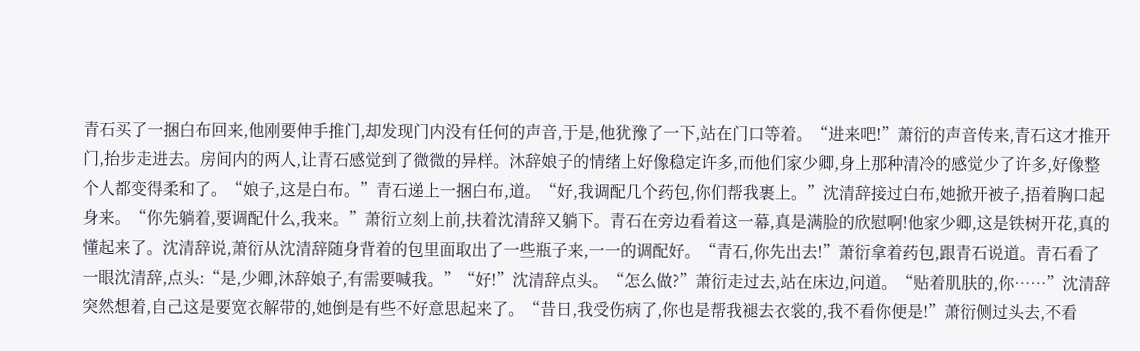青石买了一捆白布回来,他刚要伸手推门,却发现门内没有任何的声音,于是,他犹豫了一下,站在门口等着。“进来吧!”萧衍的声音传来,青石这才推开门,抬步走进去。房间内的两人,让青石感觉到了微微的异样。沐辞娘子的情绪上好像稳定许多,而他们家少卿,身上那种清冷的感觉少了许多,好像整个人都变得柔和了。“娘子,这是白布。”青石递上一捆白布,道。“好,我调配几个药包,你们帮我裹上。”沈清辞接过白布,她掀开被子,捂着胸口起身来。“你先躺着,要调配什么,我来。”萧衍立刻上前,扶着沈清辞又躺下。青石在旁边看着这一幕,真是满脸的欣慰啊!他家少卿,这是铁树开花,真的懂起来了。沈清辞说,萧衍从沈清辞随身背着的包里面取出了一些瓶子来,一一的调配好。“青石,你先出去!”萧衍拿着药包,跟青石说道。青石看了一眼沈清辞,点头:“是,少卿,沐辞娘子,有需要喊我。”“好!”沈清辞点头。“怎么做?”萧衍走过去,站在床边,问道。“贴着肌肤的,你……”沈清辞突然想着,自己这是要宽衣解带的,她倒是有些不好意思起来了。“昔日,我受伤病了,你也是帮我褪去衣裳的,我不看你便是!”萧衍侧过头去,不看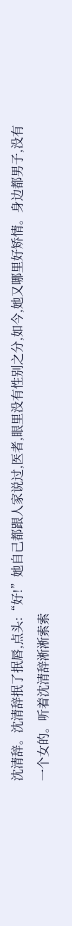沈清辞。沈清辞抿了抿唇,点头:“好!”她自己都跟人家说过,医者,眼里没有性别之分,如今,她又哪里好矫情。身边都男子,没有一个女的。听着沈清辞淅淅索索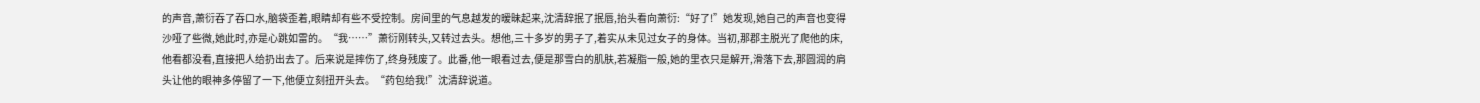的声音,萧衍吞了吞口水,脑袋歪着,眼睛却有些不受控制。房间里的气息越发的暧昧起来,沈清辞抿了抿唇,抬头看向萧衍:“好了!”她发现,她自己的声音也变得沙哑了些微,她此时,亦是心跳如雷的。“我……”萧衍刚转头,又转过去头。想他,三十多岁的男子了,着实从未见过女子的身体。当初,那郡主脱光了爬他的床,他看都没看,直接把人给扔出去了。后来说是摔伤了,终身残废了。此番,他一眼看过去,便是那雪白的肌肤,若凝脂一般,她的里衣只是解开,滑落下去,那圆润的肩头让他的眼神多停留了一下,他便立刻扭开头去。“药包给我!”沈清辞说道。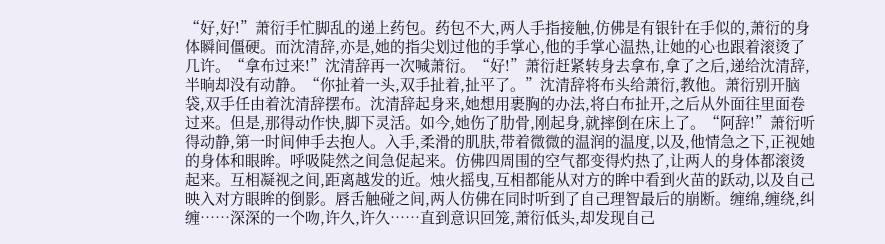“好,好!”萧衍手忙脚乱的递上药包。药包不大,两人手指接触,仿佛是有银针在手似的,萧衍的身体瞬间僵硬。而沈清辞,亦是,她的指尖划过他的手掌心,他的手掌心温热,让她的心也跟着滚烫了几许。“拿布过来!”沈清辞再一次喊萧衍。“好!”萧衍赶紧转身去拿布,拿了之后,递给沈清辞,半晌却没有动静。“你扯着一头,双手扯着,扯平了。”沈清辞将布头给萧衍,教他。萧衍别开脑袋,双手任由着沈清辞摆布。沈清辞起身来,她想用裹胸的办法,将白布扯开,之后从外面往里面卷过来。但是,那得动作快,脚下灵活。如今,她伤了肋骨,刚起身,就摔倒在床上了。“阿辞!”萧衍听得动静,第一时间伸手去抱人。入手,柔滑的肌肤,带着微微的温润的温度,以及,他情急之下,正视她的身体和眼眸。呼吸陡然之间急促起来。仿佛四周围的空气都变得灼热了,让两人的身体都滚烫起来。互相凝视之间,距离越发的近。烛火摇曳,互相都能从对方的眸中看到火苗的跃动,以及自己映入对方眼眸的倒影。唇舌触碰之间,两人仿佛在同时听到了自己理智最后的崩断。缠绵,缠绕,纠缠……深深的一个吻,许久,许久……直到意识回笼,萧衍低头,却发现自己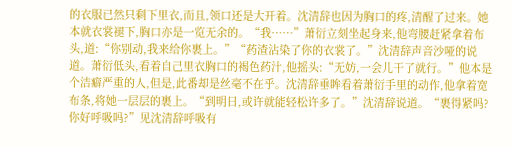的衣服已然只剩下里衣,而且,领口还是大开着。沈清辞也因为胸口的疼,清醒了过来。她本就衣裳褪下,胸口亦是一览无余的。“我……”萧衍立刻坐起身来,他弯腰赶紧拿着布头,道:“你别动,我来给你裹上。”“药渣沾染了你的衣裳了。”沈清辞声音沙哑的说道。萧衍低头,看着自己里衣胸口的褐色药汁,他摇头:“无妨,一会儿干了就行。”他本是个洁癖严重的人,但是,此番却是丝毫不在乎。沈清辞垂眸看着萧衍手里的动作,他拿着宽布条,将她一层层的裹上。“到明日,或许就能轻松许多了。”沈清辞说道。“裹得紧吗?你好呼吸吗?”见沈清辞呼吸有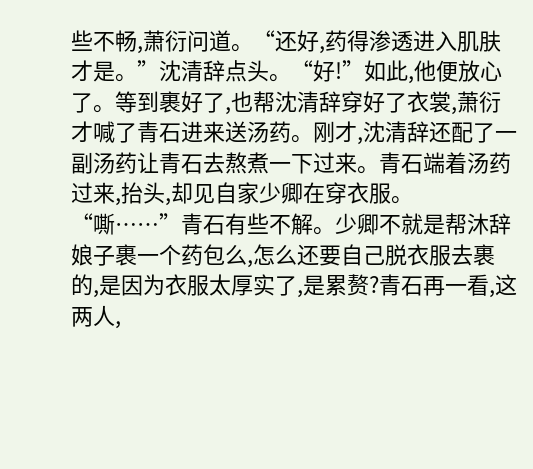些不畅,萧衍问道。“还好,药得渗透进入肌肤才是。”沈清辞点头。“好!”如此,他便放心了。等到裹好了,也帮沈清辞穿好了衣裳,萧衍才喊了青石进来送汤药。刚才,沈清辞还配了一副汤药让青石去熬煮一下过来。青石端着汤药过来,抬头,却见自家少卿在穿衣服。“嘶……”青石有些不解。少卿不就是帮沐辞娘子裹一个药包么,怎么还要自己脱衣服去裹的,是因为衣服太厚实了,是累赘?青石再一看,这两人,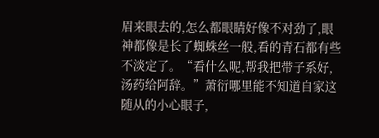眉来眼去的,怎么都眼睛好像不对劲了,眼神都像是长了蜘蛛丝一般,看的青石都有些不淡定了。“看什么呢,帮我把带子系好,汤药给阿辞。”萧衍哪里能不知道自家这随从的小心眼子,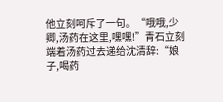他立刻呵斥了一句。“哦哦,少卿,汤药在这里,嘿嘿!”青石立刻端着汤药过去递给沈清辞:“娘子,喝药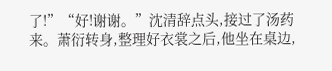了!”“好!谢谢。”沈清辞点头,接过了汤药来。萧衍转身,整理好衣裳之后,他坐在桌边,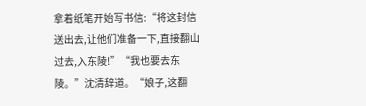拿着纸笔开始写书信:“将这封信送出去,让他们准备一下,直接翻山过去,入东陵!”“我也要去东陵。”沈清辞道。“娘子,这翻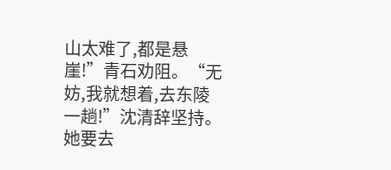山太难了,都是悬崖!”青石劝阻。“无妨,我就想着,去东陵一趟!”沈清辞坚持。她要去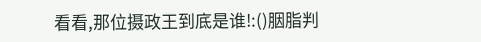看看,那位摄政王到底是谁!:()胭脂判